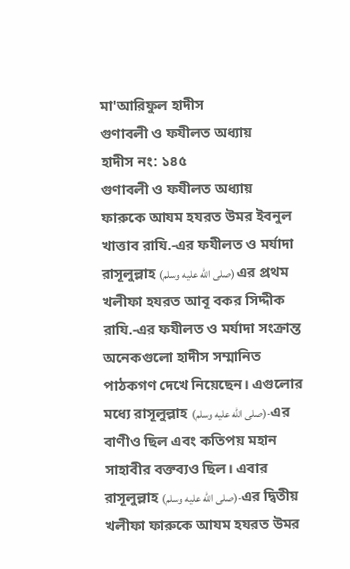মা'আরিফুল হাদীস
গুণাবলী ও ফযীলত অধ্যায়
হাদীস নং: ১৪৫
গুণাবলী ও ফযীলত অধ্যায়
ফারুকে আযম হযরত উমর ইবনুল খাত্তাব রাযি.-এর ফযীলত ও মর্যাদা
রাসূলুল্লাহ (صلى الله عليه وسلم) এর প্রথম খলীফা হযরত আবূ বকর সিদ্দীক রাযি.-এর ফযীলত ও মর্যাদা সংক্রান্ত অনেকগুলো হাদীস সম্মানিত পাঠকগণ দেখে নিয়েছেন। এগুলোর মধ্যে রাসূলুল্লাহ (صلى الله عليه وسلم)-এর বাণীও ছিল এবং কতিপয় মহান সাহাবীর বক্তব্যও ছিল। এবার রাসূলুল্লাহ (صلى الله عليه وسلم)-এর দ্বিতীয় খলীফা ফারুকে আযম হযরত উমর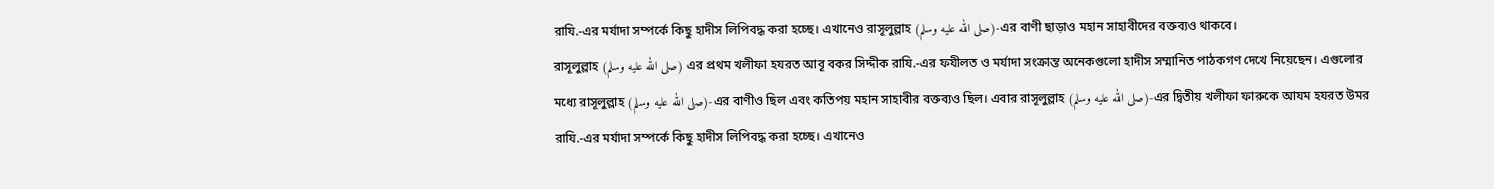রাযি.-এর মর্যাদা সম্পর্কে কিছু হাদীস লিপিবদ্ধ করা হচ্ছে। এখানেও রাসূলুল্লাহ (صلى الله عليه وسلم)-এর বাণী ছাড়াও মহান সাহাবীদের বক্তব্যও থাকবে।
রাসূলুল্লাহ (صلى الله عليه وسلم) এর প্রথম খলীফা হযরত আবূ বকর সিদ্দীক রাযি.-এর ফযীলত ও মর্যাদা সংক্রান্ত অনেকগুলো হাদীস সম্মানিত পাঠকগণ দেখে নিয়েছেন। এগুলোর মধ্যে রাসূলুল্লাহ (صلى الله عليه وسلم)-এর বাণীও ছিল এবং কতিপয় মহান সাহাবীর বক্তব্যও ছিল। এবার রাসূলুল্লাহ (صلى الله عليه وسلم)-এর দ্বিতীয় খলীফা ফারুকে আযম হযরত উমর রাযি.-এর মর্যাদা সম্পর্কে কিছু হাদীস লিপিবদ্ধ করা হচ্ছে। এখানেও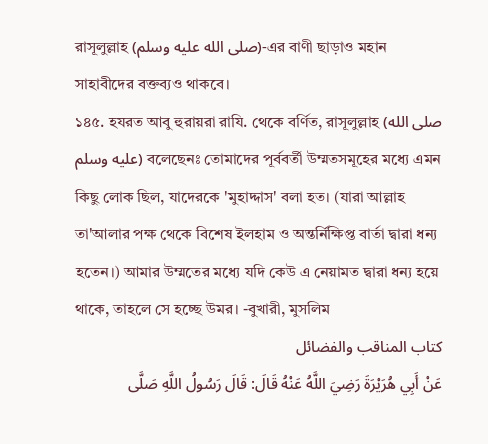রাসূলুল্লাহ (صلى الله عليه وسلم)-এর বাণী ছাড়াও মহান সাহাবীদের বক্তব্যও থাকবে।
১৪৫. হযরত আবু হুরায়রা রাযি. থেকে বর্ণিত, রাসূলুল্লাহ (صلى الله عليه وسلم) বলেছেনঃ তোমাদের পূর্ববর্তী উম্মতসমূহের মধ্যে এমন কিছু লোক ছিল, যাদেরকে 'মুহাদ্দাস' বলা হত। (যারা আল্লাহ তা'আলার পক্ষ থেকে বিশেষ ইলহাম ও অন্তর্নিক্ষিপ্ত বার্তা দ্বারা ধন্য হতেন।) আমার উম্মতের মধ্যে যদি কেউ এ নেয়ামত দ্বারা ধন্য হয়ে থাকে, তাহলে সে হচ্ছে উমর। -বুখারী, মুসলিম
کتاب المناقب والفضائل
عَنْ أَبِي هُرَيْرَةَ رَضِيَ اللَّهُ عَنْهُ قَالَ: قَالَ رَسُولُ اللَّهِ صَلَّى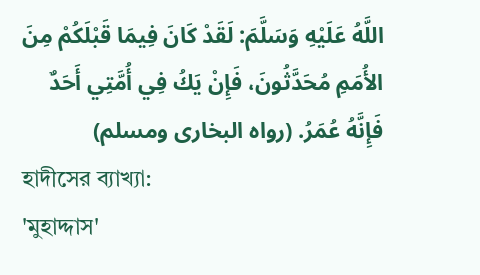اللَّهُ عَلَيْهِ وَسَلَّمَ: لَقَدْ كَانَ فِيمَا قَبْلَكُمْ مِنَ الأُمَمِ مُحَدَّثُونَ، فَإِنْ يَكُ فِي أُمَّتِي أَحَدٌ فَإِنَّهُ عُمَرُ. (رواه البخارى ومسلم)
হাদীসের ব্যাখ্যা:
'মুহাদ্দাস'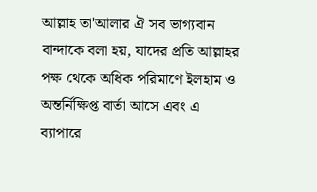আল্লাহ তা'আলার ঐ সব ভাগ্যবান বান্দাকে বলা হয়, যাদের প্রতি আল্লাহর পক্ষ থেকে অধিক পরিমাণে ইলহাম ও অন্তর্নিক্ষিপ্ত বার্তা আসে এবং এ ব্যাপারে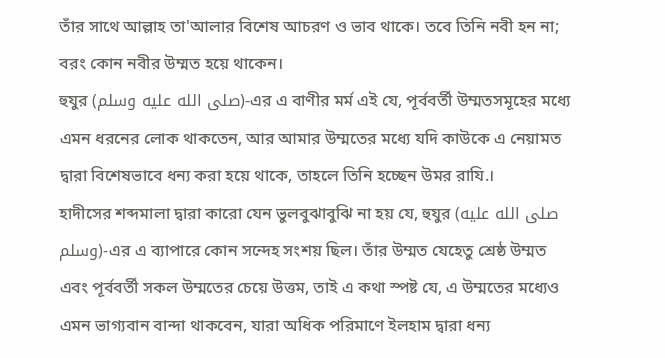তাঁর সাথে আল্লাহ তা'আলার বিশেষ আচরণ ও ভাব থাকে। তবে তিনি নবী হন না; বরং কোন নবীর উম্মত হয়ে থাকেন।
হুযুর (صلى الله عليه وسلم)-এর এ বাণীর মর্ম এই যে, পূর্ববর্তী উম্মতসমূহের মধ্যে এমন ধরনের লোক থাকতেন, আর আমার উম্মতের মধ্যে যদি কাউকে এ নেয়ামত দ্বারা বিশেষভাবে ধন্য করা হয়ে থাকে, তাহলে তিনি হচ্ছেন উমর রাযি.।
হাদীসের শব্দমালা দ্বারা কারো যেন ভুলবুঝাবুঝি না হয় যে, হুযুর (صلى الله عليه وسلم)-এর এ ব্যাপারে কোন সন্দেহ সংশয় ছিল। তাঁর উম্মত যেহেতু শ্রেষ্ঠ উম্মত এবং পূর্ববর্তী সকল উম্মতের চেয়ে উত্তম, তাই এ কথা স্পষ্ট যে, এ উম্মতের মধ্যেও এমন ভাগ্যবান বান্দা থাকবেন, যারা অধিক পরিমাণে ইলহাম দ্বারা ধন্য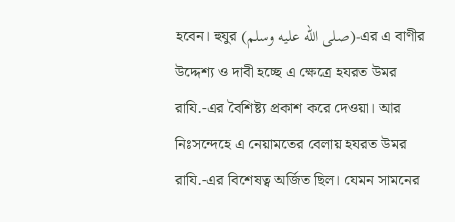হবেন। হুযুর (صلى الله عليه وسلم)-এর এ বাণীর উদ্দেশ্য ও দাবী হচ্ছে এ ক্ষেত্রে হযরত উমর রাযি.-এর বৈশিষ্ট্য প্রকাশ করে দেওয়া। আর নিঃসন্দেহে এ নেয়ামতের বেলায় হযরত উমর রাযি.-এর বিশেষত্ব অর্জিত ছিল। যেমন সামনের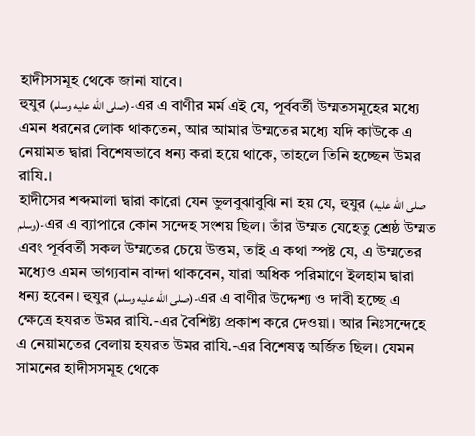হাদীসসমূহ থেকে জানা যাবে।
হুযুর (صلى الله عليه وسلم)-এর এ বাণীর মর্ম এই যে, পূর্ববর্তী উম্মতসমূহের মধ্যে এমন ধরনের লোক থাকতেন, আর আমার উম্মতের মধ্যে যদি কাউকে এ নেয়ামত দ্বারা বিশেষভাবে ধন্য করা হয়ে থাকে, তাহলে তিনি হচ্ছেন উমর রাযি.।
হাদীসের শব্দমালা দ্বারা কারো যেন ভুলবুঝাবুঝি না হয় যে, হুযুর (صلى الله عليه وسلم)-এর এ ব্যাপারে কোন সন্দেহ সংশয় ছিল। তাঁর উম্মত যেহেতু শ্রেষ্ঠ উম্মত এবং পূর্ববর্তী সকল উম্মতের চেয়ে উত্তম, তাই এ কথা স্পষ্ট যে, এ উম্মতের মধ্যেও এমন ভাগ্যবান বান্দা থাকবেন, যারা অধিক পরিমাণে ইলহাম দ্বারা ধন্য হবেন। হুযুর (صلى الله عليه وسلم)-এর এ বাণীর উদ্দেশ্য ও দাবী হচ্ছে এ ক্ষেত্রে হযরত উমর রাযি.-এর বৈশিষ্ট্য প্রকাশ করে দেওয়া। আর নিঃসন্দেহে এ নেয়ামতের বেলায় হযরত উমর রাযি.-এর বিশেষত্ব অর্জিত ছিল। যেমন সামনের হাদীসসমূহ থেকে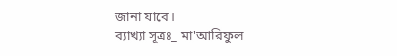জানা যাবে।
ব্যাখ্যা সূত্রঃ_ মা'আরিফুল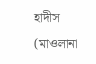হাদীস (মাওলানা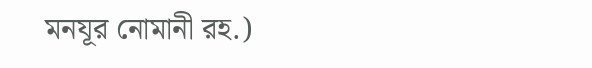মনযূর নোমানী রহ.)